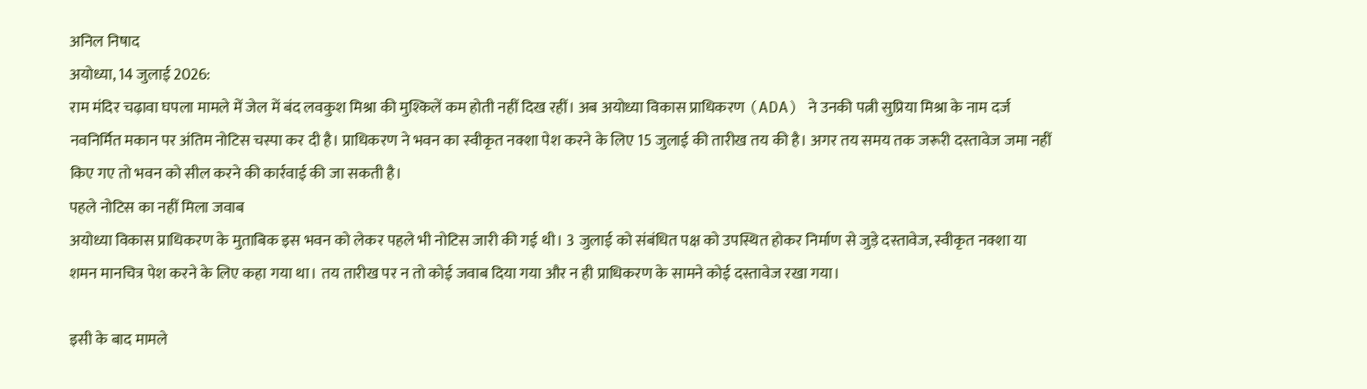अनिल निषाद
अयोध्या, 14 जुलाई 2026:
राम मंदिर चढ़ावा घपला मामले में जेल में बंद लवकुश मिश्रा की मुश्किलें कम होती नहीं दिख रहीं। अब अयोध्या विकास प्राधिकरण (ADA) ने उनकी पत्नी सुप्रिया मिश्रा के नाम दर्ज नवनिर्मित मकान पर अंतिम नोटिस चस्पा कर दी है। प्राधिकरण ने भवन का स्वीकृत नक्शा पेश करने के लिए 15 जुलाई की तारीख तय की है। अगर तय समय तक जरूरी दस्तावेज जमा नहीं किए गए तो भवन को सील करने की कार्रवाई की जा सकती है।
पहले नोटिस का नहीं मिला जवाब
अयोध्या विकास प्राधिकरण के मुताबिक इस भवन को लेकर पहले भी नोटिस जारी की गई थी। 3 जुलाई को संबंधित पक्ष को उपस्थित होकर निर्माण से जुड़े दस्तावेज, स्वीकृत नक्शा या शमन मानचित्र पेश करने के लिए कहा गया था। तय तारीख पर न तो कोई जवाब दिया गया और न ही प्राधिकरण के सामने कोई दस्तावेज रखा गया।

इसी के बाद मामले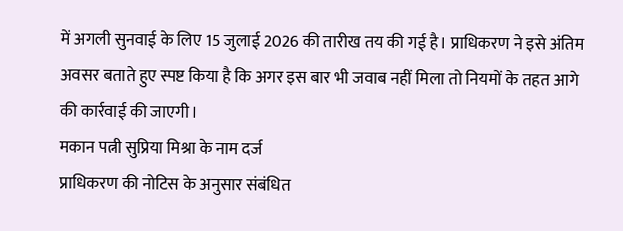में अगली सुनवाई के लिए 15 जुलाई 2026 की तारीख तय की गई है। प्राधिकरण ने इसे अंतिम अवसर बताते हुए स्पष्ट किया है कि अगर इस बार भी जवाब नहीं मिला तो नियमों के तहत आगे की कार्रवाई की जाएगी।
मकान पत्नी सुप्रिया मिश्रा के नाम दर्ज
प्राधिकरण की नोटिस के अनुसार संबंधित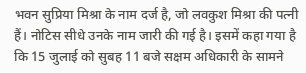भवन सुप्रिया मिश्रा के नाम दर्ज है, जो लवकुश मिश्रा की पत्नी हैं। नोटिस सीधे उनके नाम जारी की गई है। इसमें कहा गया है कि 15 जुलाई को सुबह 11 बजे सक्षम अधिकारी के सामने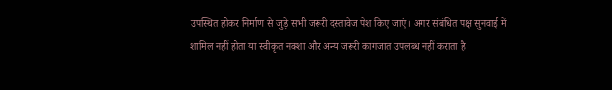उपस्थित होकर निर्माण से जुड़े सभी जरूरी दस्तावेज पेश किए जाएं। अगर संबंधित पक्ष सुनवाई में शामिल नहीं होता या स्वीकृत नक्शा और अन्य जरूरी कागजात उपलब्ध नहीं कराता है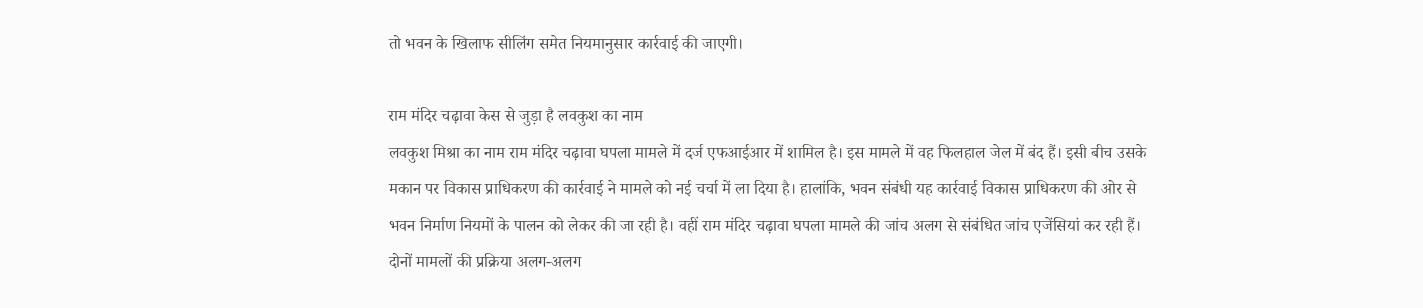तो भवन के खिलाफ सीलिंग समेत नियमानुसार कार्रवाई की जाएगी।

राम मंदिर चढ़ावा केस से जुड़ा है लवकुश का नाम
लवकुश मिश्रा का नाम राम मंदिर चढ़ावा घपला मामले में दर्ज एफआईआर में शामिल है। इस मामले में वह फिलहाल जेल में बंद हैं। इसी बीच उसके मकान पर विकास प्राधिकरण की कार्रवाई ने मामले को नई चर्चा में ला दिया है। हालांकि, भवन संबंधी यह कार्रवाई विकास प्राधिकरण की ओर से भवन निर्माण नियमों के पालन को लेकर की जा रही है। वहीं राम मंदिर चढ़ावा घपला मामले की जांच अलग से संबंधित जांच एजेंसियां कर रही हैं। दोनों मामलों की प्रक्रिया अलग-अलग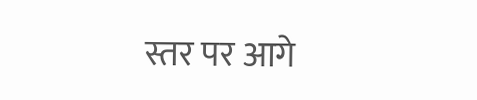स्तर पर आगे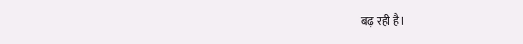बढ़ रही है।